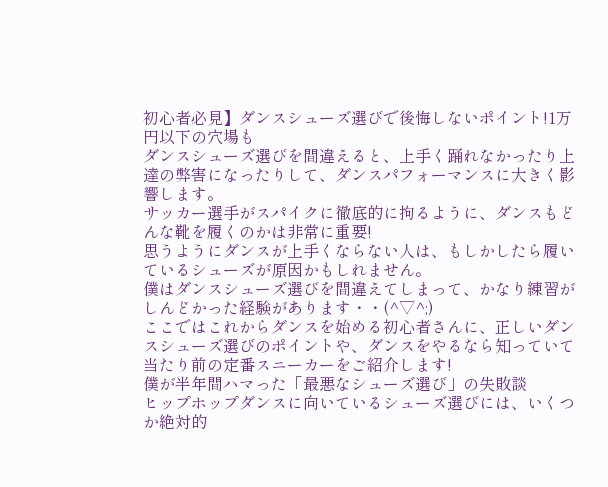初心者必見】ダンスシューズ選びで後悔しないポイント!1万円以下の穴場も
ダンスシューズ選びを間違えると、上手く踊れなかったり上達の弊害になったりして、ダンスパフォーマンスに大きく影響します。
サッカー選手がスパイクに徹底的に拘るように、ダンスもどんな靴を履くのかは非常に重要!
思うようにダンスが上手くならない人は、もしかしたら履いているシューズが原因かもしれません。
僕はダンスシューズ選びを間違えてしまって、かなり練習がしんどかった経験があります・・(^▽^;)
ここではこれからダンスを始める初心者さんに、正しいダンスシューズ選びのポイントや、ダンスをやるなら知っていて当たり前の定番スニーカーをご紹介します!
僕が半年間ハマった「最悪なシューズ選び」の失敗談
ヒップホップダンスに向いているシューズ選びには、いくつか絶対的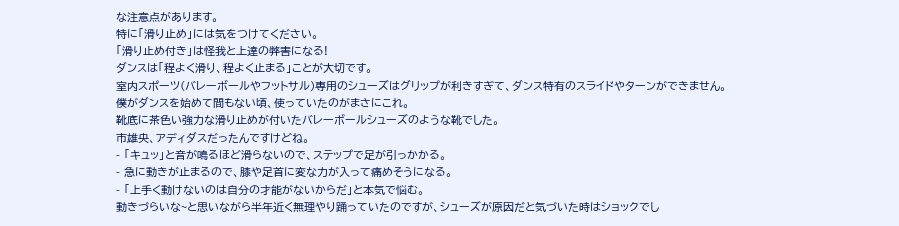な注意点があります。
特に「滑り止め」には気をつけてください。
「滑り止め付き」は怪我と上達の弊害になる!
ダンスは「程よく滑り、程よく止まる」ことが大切です。
室内スポーツ(バレーボールやフットサル)専用のシューズはグリップが利きすぎて、ダンス特有のスライドやターンができません。
僕がダンスを始めて間もない頃、使っていたのがまさにこれ。
靴底に茶色い強力な滑り止めが付いたバレーボールシューズのような靴でした。
市雄央、アディダスだったんですけどね。
- 「キュッ」と音が鳴るほど滑らないので、ステップで足が引っかかる。
- 急に動きが止まるので、膝や足首に変な力が入って痛めそうになる。
- 「上手く動けないのは自分の才能がないからだ」と本気で悩む。
動きづらいな~と思いながら半年近く無理やり踊っていたのですが、シューズが原因だと気づいた時はショックでし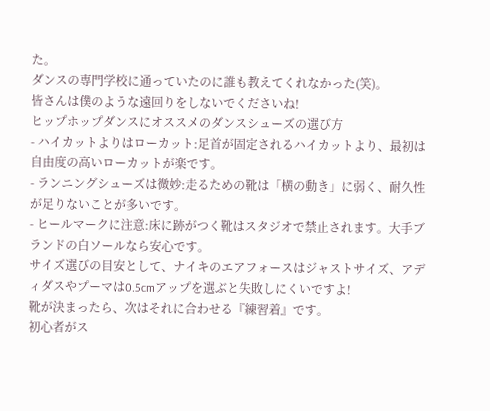た。
ダンスの専門学校に通っていたのに誰も教えてくれなかった(笑)。
皆さんは僕のような遠回りをしないでくださいね!
ヒップホップダンスにオススメのダンスシューズの選び方
- ハイカットよりはローカット:足首が固定されるハイカットより、最初は自由度の高いローカットが楽です。
- ランニングシューズは微妙:走るための靴は「横の動き」に弱く、耐久性が足りないことが多いです。
- ヒールマークに注意:床に跡がつく靴はスタジオで禁止されます。大手ブランドの白ソールなら安心です。
サイズ選びの目安として、ナイキのエアフォースはジャストサイズ、アディダスやプーマは0.5cmアップを選ぶと失敗しにくいですよ!
靴が決まったら、次はそれに合わせる『練習着』です。
初心者がス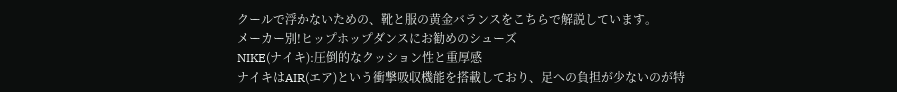クールで浮かないための、靴と服の黄金バランスをこちらで解説しています。
メーカー別!ヒップホップダンスにお勧めのシューズ
NIKE(ナイキ):圧倒的なクッション性と重厚感
ナイキはAIR(エア)という衝撃吸収機能を搭載しており、足への負担が少ないのが特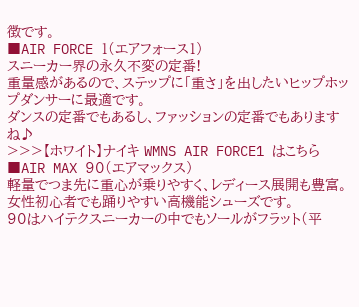徴です。
■AIR FORCE 1(エアフォース1)
スニーカー界の永久不変の定番!
重量感があるので、ステップに「重さ」を出したいヒップホップダンサーに最適です。
ダンスの定番でもあるし、ファッションの定番でもありますね♪
>>>【ホワイト】ナイキ WMNS AIR FORCE1 はこちら
■AIR MAX 90(エアマックス)
軽量でつま先に重心が乗りやすく、レディース展開も豊富。
女性初心者でも踊りやすい高機能シューズです。
90はハイテクスニーカーの中でもソールがフラット(平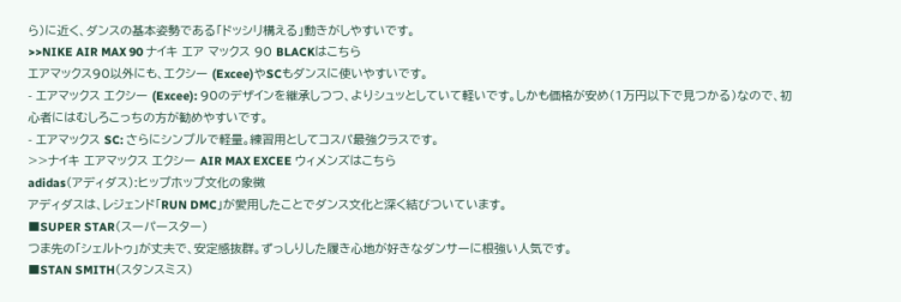ら)に近く、ダンスの基本姿勢である「ドッシリ構える」動きがしやすいです。
>>NIKE AIR MAX 90 ナイキ エア マックス 90 BLACKはこちら
エアマックス90以外にも、エクシー (Excee)やSCもダンスに使いやすいです。
- エアマックス エクシー (Excee): 90のデザインを継承しつつ、よりシュッとしていて軽いです。しかも価格が安め(1万円以下で見つかる)なので、初心者にはむしろこっちの方が勧めやすいです。
- エアマックス SC: さらにシンプルで軽量。練習用としてコスパ最強クラスです。
>>ナイキ エアマックス エクシー AIR MAX EXCEE ウィメンズはこちら
adidas(アディダス):ヒップホップ文化の象徴
アディダスは、レジェンド「RUN DMC」が愛用したことでダンス文化と深く結びついています。
■SUPER STAR(スーパースター)
つま先の「シェルトゥ」が丈夫で、安定感抜群。ずっしりした履き心地が好きなダンサーに根強い人気です。
■STAN SMITH(スタンスミス)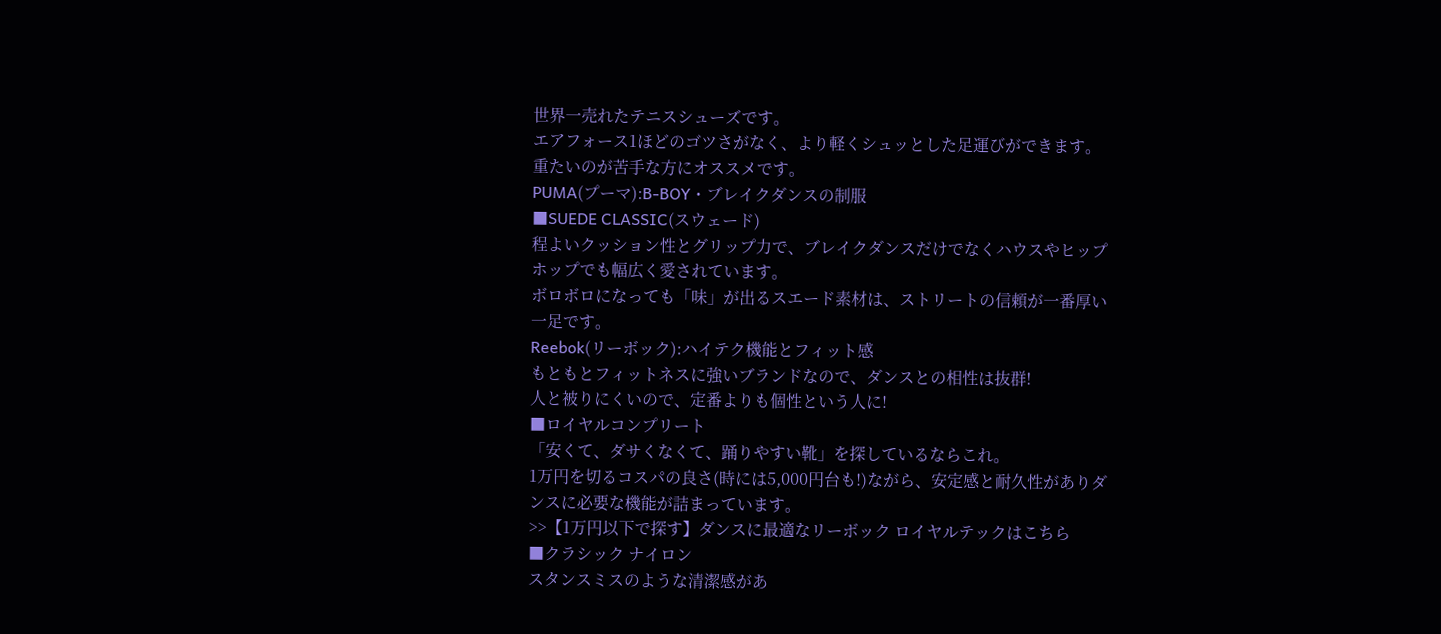世界一売れたテニスシューズです。
エアフォース1ほどのゴツさがなく、より軽くシュッとした足運びができます。
重たいのが苦手な方にオススメです。
PUMA(プーマ):B-BOY・ブレイクダンスの制服
■SUEDE CLASSIC(スウェード)
程よいクッション性とグリップ力で、ブレイクダンスだけでなくハウスやヒップホップでも幅広く愛されています。
ボロボロになっても「味」が出るスエード素材は、ストリートの信頼が一番厚い一足です。
Reebok(リーボック):ハイテク機能とフィット感
もともとフィットネスに強いブランドなので、ダンスとの相性は抜群!
人と被りにくいので、定番よりも個性という人に!
■ロイヤルコンプリート
「安くて、ダサくなくて、踊りやすい靴」を探しているならこれ。
1万円を切るコスパの良さ(時には5,000円台も!)ながら、安定感と耐久性がありダンスに必要な機能が詰まっています。
>>【1万円以下で探す】ダンスに最適なリーボック ロイヤルテックはこちら
■クラシック ナイロン
スタンスミスのような清潔感があ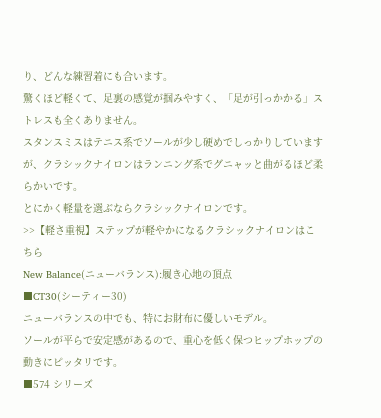り、どんな練習着にも合います。
驚くほど軽くて、足裏の感覚が掴みやすく、「足が引っかかる」ストレスも全くありません。
スタンスミスはテニス系でソールが少し硬めでしっかりしていますが、クラシックナイロンはランニング系でグニャッと曲がるほど柔らかいです。
とにかく軽量を選ぶならクラシックナイロンです。
>>【軽さ重視】ステップが軽やかになるクラシックナイロンはこちら
New Balance(ニューバランス):履き心地の頂点
■CT30(シーティー30)
ニューバランスの中でも、特にお財布に優しいモデル。
ソールが平らで安定感があるので、重心を低く保つヒップホップの動きにピッタリです。
■574 シリーズ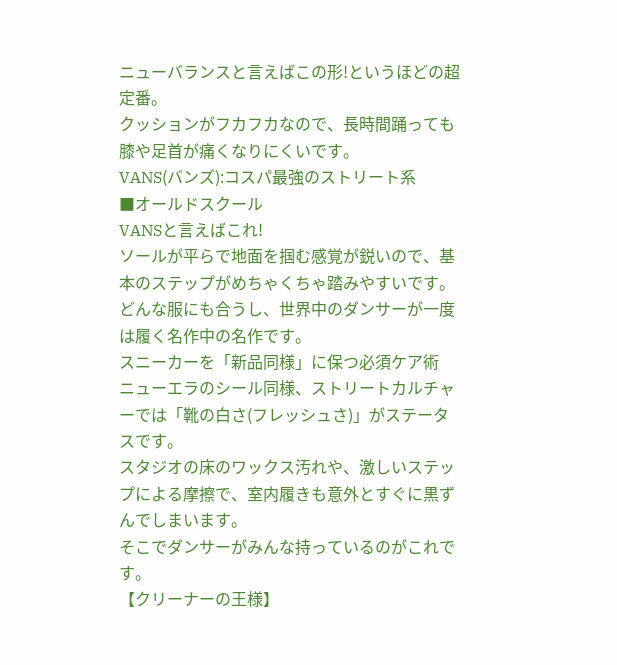ニューバランスと言えばこの形!というほどの超定番。
クッションがフカフカなので、長時間踊っても膝や足首が痛くなりにくいです。
VANS(バンズ):コスパ最強のストリート系
■オールドスクール
VANSと言えばこれ!
ソールが平らで地面を掴む感覚が鋭いので、基本のステップがめちゃくちゃ踏みやすいです。
どんな服にも合うし、世界中のダンサーが一度は履く名作中の名作です。
スニーカーを「新品同様」に保つ必須ケア術
ニューエラのシール同様、ストリートカルチャーでは「靴の白さ(フレッシュさ)」がステータスです。
スタジオの床のワックス汚れや、激しいステップによる摩擦で、室内履きも意外とすぐに黒ずんでしまいます。
そこでダンサーがみんな持っているのがこれです。
【クリーナーの王様】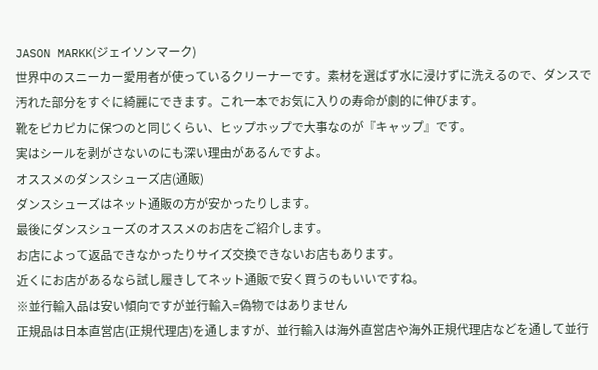JASON MARKK(ジェイソンマーク)
世界中のスニーカー愛用者が使っているクリーナーです。素材を選ばず水に浸けずに洗えるので、ダンスで汚れた部分をすぐに綺麗にできます。これ一本でお気に入りの寿命が劇的に伸びます。
靴をピカピカに保つのと同じくらい、ヒップホップで大事なのが『キャップ』です。
実はシールを剥がさないのにも深い理由があるんですよ。
オススメのダンスシューズ店(通販)
ダンスシューズはネット通販の方が安かったりします。
最後にダンスシューズのオススメのお店をご紹介します。
お店によって返品できなかったりサイズ交換できないお店もあります。
近くにお店があるなら試し履きしてネット通販で安く買うのもいいですね。
※並行輸入品は安い傾向ですが並行輸入=偽物ではありません
正規品は日本直営店(正規代理店)を通しますが、並行輸入は海外直営店や海外正規代理店などを通して並行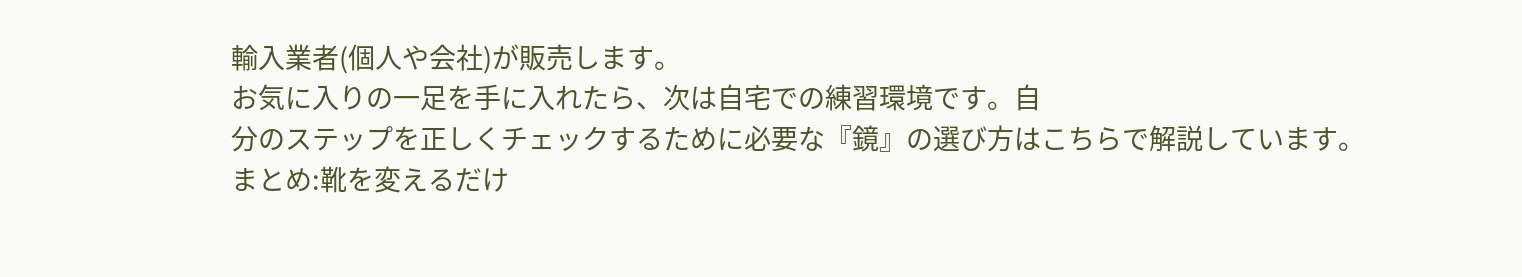輸入業者(個人や会社)が販売します。
お気に入りの一足を手に入れたら、次は自宅での練習環境です。自
分のステップを正しくチェックするために必要な『鏡』の選び方はこちらで解説しています。
まとめ:靴を変えるだけ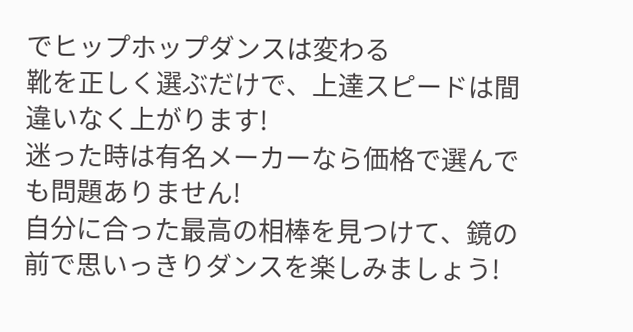でヒップホップダンスは変わる
靴を正しく選ぶだけで、上達スピードは間違いなく上がります!
迷った時は有名メーカーなら価格で選んでも問題ありません!
自分に合った最高の相棒を見つけて、鏡の前で思いっきりダンスを楽しみましょう!